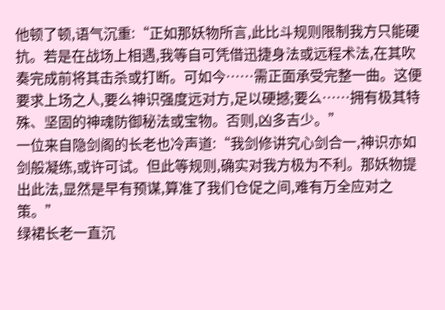他顿了顿,语气沉重:“正如那妖物所言,此比斗规则限制我方只能硬抗。若是在战场上相遇,我等自可凭借迅捷身法或远程术法,在其吹奏完成前将其击杀或打断。可如今……需正面承受完整一曲。这便要求上场之人,要么神识强度远对方,足以硬撼;要么……拥有极其特殊、坚固的神魂防御秘法或宝物。否则,凶多吉少。”
一位来自隐剑阁的长老也冷声道:“我剑修讲究心剑合一,神识亦如剑般凝练,或许可试。但此等规则,确实对我方极为不利。那妖物提出此法,显然是早有预谋,算准了我们仓促之间,难有万全应对之策。”
绿裙长老一直沉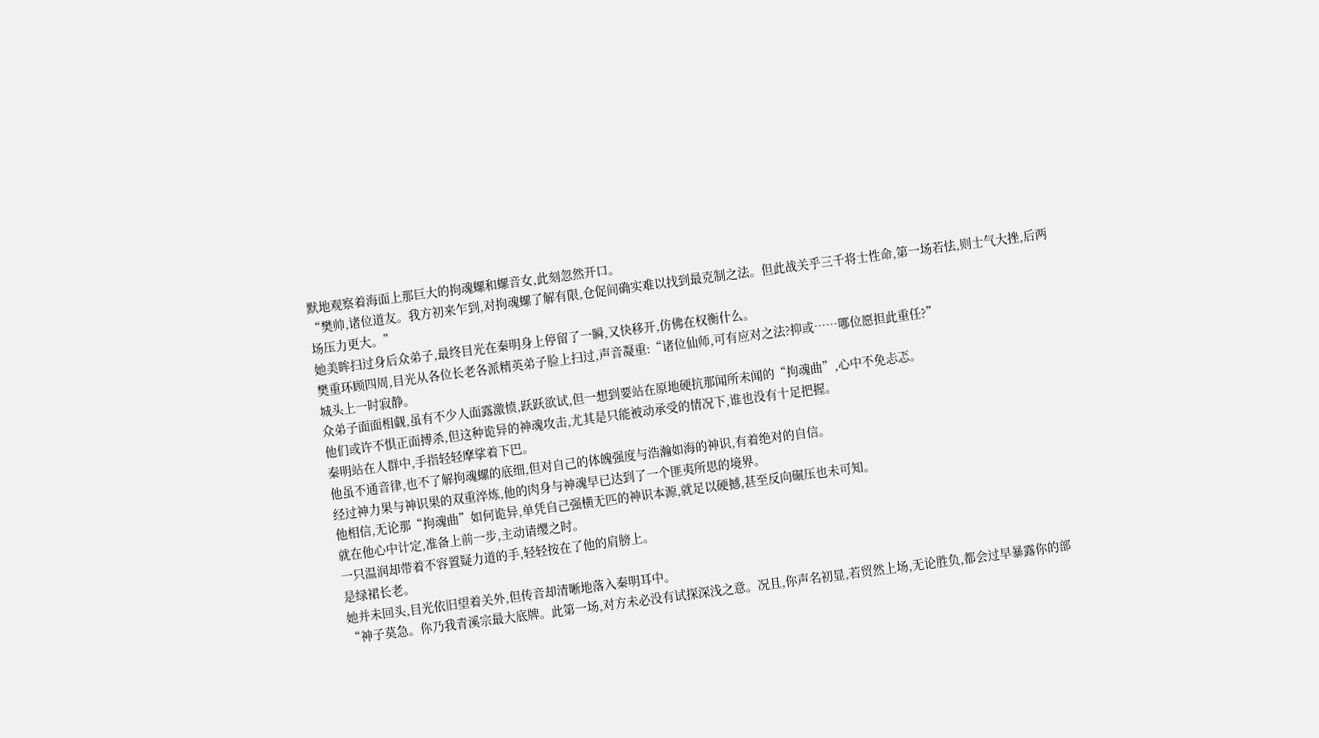默地观察着海面上那巨大的拘魂螺和螺音女,此刻忽然开口。
“樊帅,诸位道友。我方初来乍到,对拘魂螺了解有限,仓促间确实难以找到最克制之法。但此战关乎三千将士性命,第一场若怯,则士气大挫,后两场压力更大。”
她美眸扫过身后众弟子,最终目光在秦明身上停留了一瞬,又快移开,仿佛在权衡什么。
樊重环顾四周,目光从各位长老各派精英弟子脸上扫过,声音凝重:“诸位仙师,可有应对之法?抑或……哪位愿担此重任?”
城头上一时寂静。
众弟子面面相觑,虽有不少人面露激愤,跃跃欲试,但一想到要站在原地硬抗那闻所未闻的“拘魂曲”,心中不免忐忑。
他们或许不惧正面搏杀,但这种诡异的神魂攻击,尤其是只能被动承受的情况下,谁也没有十足把握。
秦明站在人群中,手指轻轻摩挲着下巴。
他虽不通音律,也不了解拘魂螺的底细,但对自己的体魄强度与浩瀚如海的神识,有着绝对的自信。
经过神力果与神识果的双重淬炼,他的肉身与神魂早已达到了一个匪夷所思的境界。
他相信,无论那“拘魂曲”如何诡异,单凭自己强横无匹的神识本源,就足以硬撼,甚至反向碾压也未可知。
就在他心中计定,准备上前一步,主动请缨之时。
一只温润却带着不容置疑力道的手,轻轻按在了他的肩膀上。
是绿裙长老。
她并未回头,目光依旧望着关外,但传音却清晰地落入秦明耳中。
“神子莫急。你乃我青溪宗最大底牌。此第一场,对方未必没有试探深浅之意。况且,你声名初显,若贸然上场,无论胜负,都会过早暴露你的部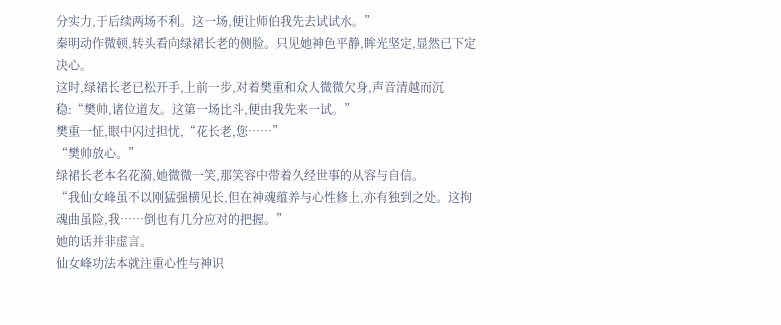分实力,于后续两场不利。这一场,便让师伯我先去试试水。”
秦明动作微顿,转头看向绿裙长老的侧脸。只见她神色平静,眸光坚定,显然已下定决心。
这时,绿裙长老已松开手,上前一步,对着樊重和众人微微欠身,声音清越而沉稳:“樊帅,诸位道友。这第一场比斗,便由我先来一试。”
樊重一怔,眼中闪过担忧,“花长老,您……”
“樊帅放心。”
绿裙长老本名花漪,她微微一笑,那笑容中带着久经世事的从容与自信。
“我仙女峰虽不以刚猛强横见长,但在神魂蕴养与心性修上,亦有独到之处。这拘魂曲虽险,我……倒也有几分应对的把握。”
她的话并非虚言。
仙女峰功法本就注重心性与神识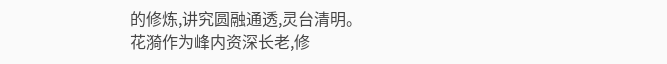的修炼,讲究圆融通透,灵台清明。
花漪作为峰内资深长老,修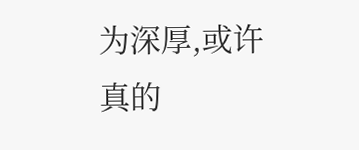为深厚,或许真的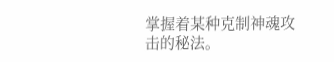掌握着某种克制神魂攻击的秘法。